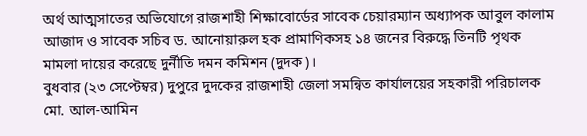অর্থ আত্মসাতের অভিযোগে রাজশাহী শিক্ষাবোর্ডের সাবেক চেয়ারম্যান অধ্যাপক আবুল কালাম আজাদ ও সাবেক সচিব ড. আনোয়ারুল হক প্রামাণিকসহ ১৪ জনের বিরুদ্ধে তিনটি পৃথক মামলা দায়ের করেছে দুর্নীতি দমন কমিশন (দুদক)।
বুধবার (২৩ সেপ্টেম্বর) দুপুরে দুদকের রাজশাহী জেলা সমন্বিত কার্যালয়ের সহকারী পরিচালক মো. আল-আমিন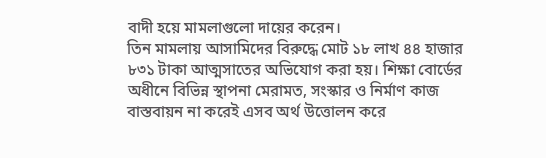বাদী হয়ে মামলাগুলো দায়ের করেন।
তিন মামলায় আসামিদের বিরুদ্ধে মোট ১৮ লাখ ৪৪ হাজার ৮৩১ টাকা আত্মসাতের অভিযোগ করা হয়। শিক্ষা বোর্ডের অধীনে বিভিন্ন স্থাপনা মেরামত, সংস্কার ও নির্মাণ কাজ বাস্তবায়ন না করেই এসব অর্থ উত্তোলন করে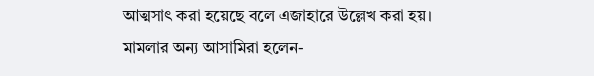আত্মসাৎ করা হয়েছে বলে এজাহারে উল্লেখ করা হয়।
মামলার অন্য আসামিরা হলেন-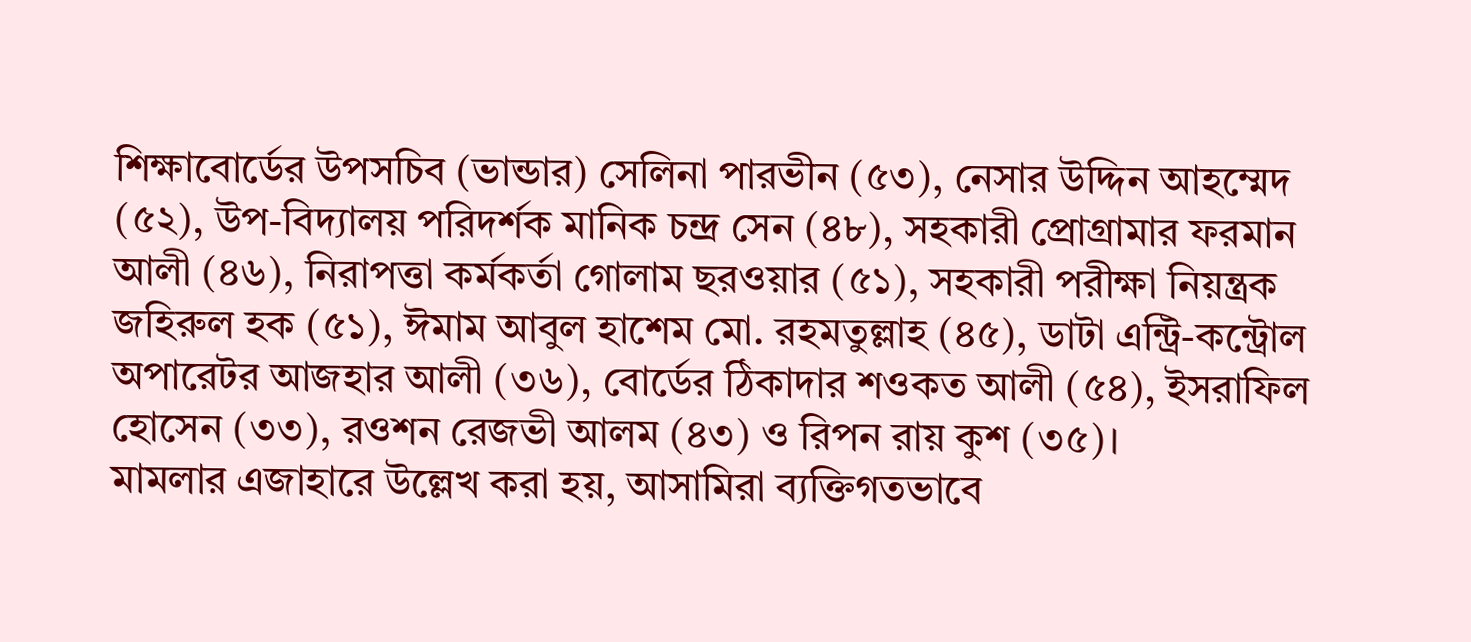শিক্ষাবোর্ডের উপসচিব (ভান্ডার) সেলিনা পারভীন (৫৩), নেসার উদ্দিন আহম্মেদ (৫২), উপ-বিদ্যালয় পরিদর্শক মানিক চন্দ্র সেন (৪৮), সহকারী প্রোগ্রামার ফরমান আলী (৪৬), নিরাপত্তা কর্মকর্তা গোলাম ছরওয়ার (৫১), সহকারী পরীক্ষা নিয়ন্ত্রক জহিরুল হক (৫১), ঈমাম আবুল হাশেম মো. রহমতুল্লাহ (৪৫), ডাটা এন্ট্রি-কন্ট্রোল অপারেটর আজহার আলী (৩৬), বোর্ডের ঠিকাদার শওকত আলী (৫৪), ইসরাফিল হোসেন (৩৩), রওশন রেজভী আলম (৪৩) ও রিপন রায় কুশ (৩৫)।
মামলার এজাহারে উল্লেখ করা হয়, আসামিরা ব্যক্তিগতভাবে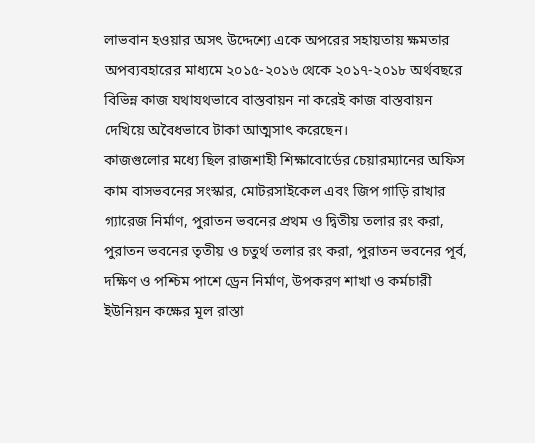লাভবান হওয়ার অসৎ উদ্দেশ্যে একে অপরের সহায়তায় ক্ষমতার অপব্যবহারের মাধ্যমে ২০১৫-২০১৬ থেকে ২০১৭-২০১৮ অর্থবছরে বিভিন্ন কাজ যথাযথভাবে বাস্তবায়ন না করেই কাজ বাস্তবায়ন দেখিয়ে অবৈধভাবে টাকা আত্মসাৎ করেছেন।
কাজগুলোর মধ্যে ছিল রাজশাহী শিক্ষাবোর্ডের চেয়ারম্যানের অফিস কাম বাসভবনের সংস্কার, মোটরসাইকেল এবং জিপ গাড়ি রাখার গ্যারেজ নির্মাণ, পুরাতন ভবনের প্রথম ও দ্বিতীয় তলার রং করা, পুরাতন ভবনের তৃতীয় ও চতুর্থ তলার রং করা, পুরাতন ভবনের পূর্ব, দক্ষিণ ও পশ্চিম পাশে ড্রেন নির্মাণ, উপকরণ শাখা ও কর্মচারী ইউনিয়ন কক্ষের মূল রাস্তা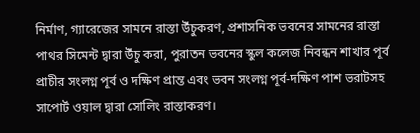নির্মাণ, গ্যারেজের সামনে রাস্তা উঁচুকরণ, প্রশাসনিক ভবনের সামনের রাস্তা পাথর সিমেন্ট দ্বারা উঁচু করা, পুরাতন ভবনের স্কুল কলেজ নিবন্ধন শাখার পূর্ব প্রাচীর সংলগ্ন পূর্ব ও দক্ষিণ প্রান্ত এবং ভবন সংলগ্ন পূর্ব-দক্ষিণ পাশ ভরাটসহ সাপোর্ট ওয়াল দ্বারা সোলিং রাস্তাকরণ।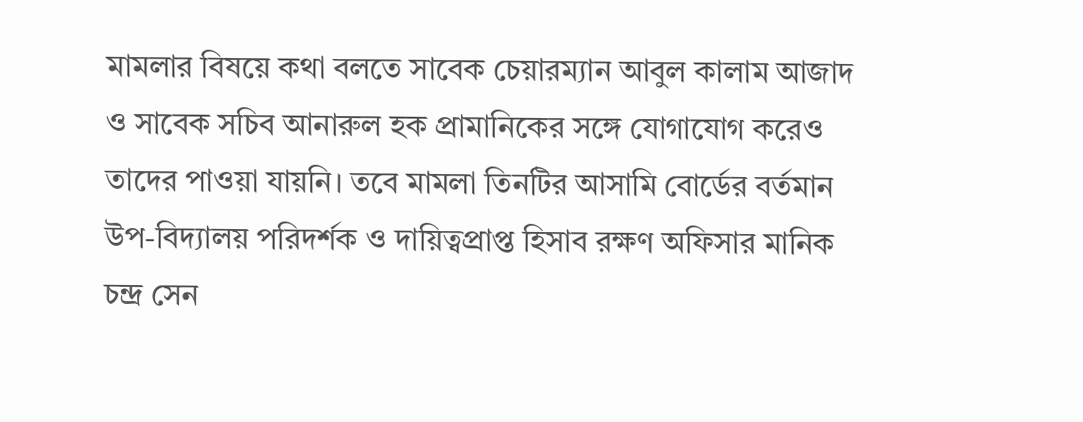মামলার বিষয়ে কথা বলতে সাবেক চেয়ারম্যান আবুল কালাম আজাদ ও সাবেক সচিব আনারুল হক প্রামানিকের সঙ্গে যোগাযোগ করেও তাদের পাওয়া যায়নি। তবে মামলা তিনটির আসামি বোর্ডের বর্তমান উপ-বিদ্যালয় পরিদর্শক ও দায়িত্বপ্রাপ্ত হিসাব রক্ষণ অফিসার মানিক চন্দ্র সেন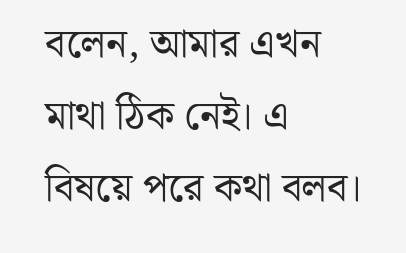বলেন, আমার এখন মাথা ঠিক নেই। এ বিষয়ে পরে কথা বলব।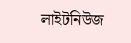লাইটনিউজ